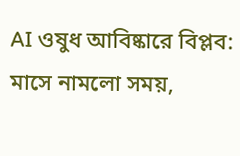AI ওষুধ আবিষ্কারে বিপ্লব: মাসে নামলো সময়,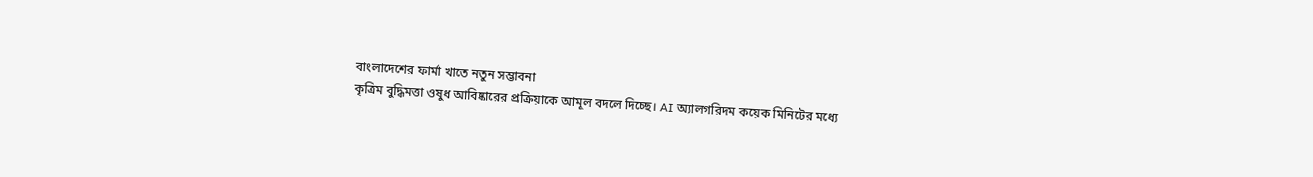বাংলাদেশের ফার্মা খাতে নতুন সম্ভাবনা
কৃত্রিম বুদ্ধিমত্তা ওষুধ আবিষ্কারের প্রক্রিয়াকে আমূল বদলে দিচ্ছে। AI অ্যালগরিদম কয়েক মিনিটের মধ্যে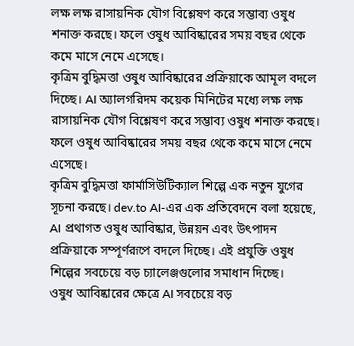লক্ষ লক্ষ রাসায়নিক যৌগ বিশ্লেষণ করে সম্ভাব্য ওষুধ শনাক্ত করছে। ফলে ওষুধ আবিষ্কারের সময় বছর থেকে কমে মাসে নেমে এসেছে।
কৃত্রিম বুদ্ধিমত্তা ওষুধ আবিষ্কারের প্রক্রিয়াকে আমূল বদলে দিচ্ছে। AI অ্যালগরিদম কয়েক মিনিটের মধ্যে লক্ষ লক্ষ রাসায়নিক যৌগ বিশ্লেষণ করে সম্ভাব্য ওষুধ শনাক্ত করছে। ফলে ওষুধ আবিষ্কারের সময় বছর থেকে কমে মাসে নেমে এসেছে।
কৃত্রিম বুদ্ধিমত্তা ফার্মাসিউটিক্যাল শিল্পে এক নতুন যুগের সূচনা করছে। dev.to AI-এর এক প্রতিবেদনে বলা হয়েছে, AI প্রথাগত ওষুধ আবিষ্কার, উন্নয়ন এবং উৎপাদন প্রক্রিয়াকে সম্পূর্ণরূপে বদলে দিচ্ছে। এই প্রযুক্তি ওষুধ শিল্পের সবচেয়ে বড় চ্যালেঞ্জগুলোর সমাধান দিচ্ছে।
ওষুধ আবিষ্কারের ক্ষেত্রে AI সবচেয়ে বড়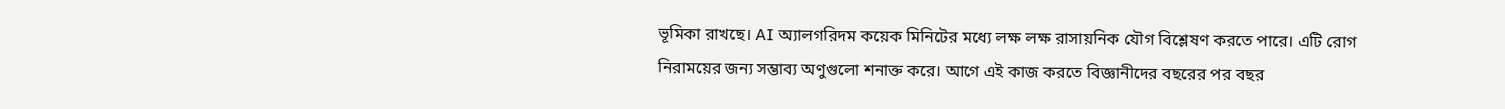ভূমিকা রাখছে। AI অ্যালগরিদম কয়েক মিনিটের মধ্যে লক্ষ লক্ষ রাসায়নিক যৌগ বিশ্লেষণ করতে পারে। এটি রোগ নিরাময়ের জন্য সম্ভাব্য অণুগুলো শনাক্ত করে। আগে এই কাজ করতে বিজ্ঞানীদের বছরের পর বছর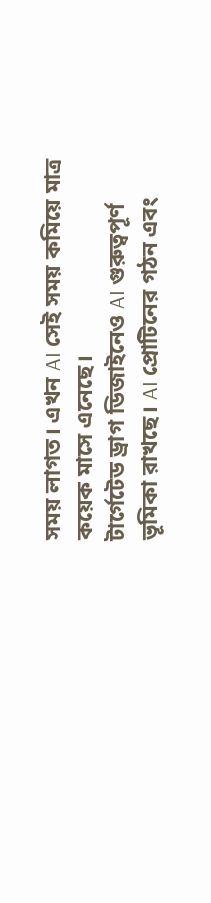সময় লাগত। এখন AI সেই সময় কমিয়ে মাত্র কয়েক মাসে এনেছে।
টার্গেটেড ড্রাগ ডিজাইনেও AI গুরুত্বপূর্ণ ভূমিকা রাখছে। AI প্রোটিনের গঠন এবং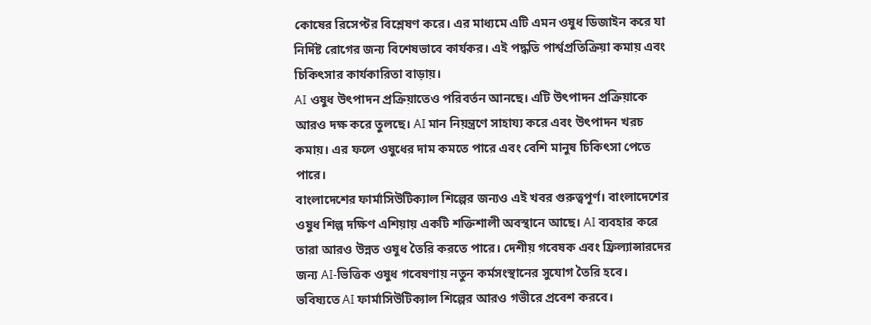কোষের রিসেপ্টর বিশ্লেষণ করে। এর মাধ্যমে এটি এমন ওষুধ ডিজাইন করে যা নির্দিষ্ট রোগের জন্য বিশেষভাবে কার্যকর। এই পদ্ধতি পার্শ্বপ্রতিক্রিয়া কমায় এবং চিকিৎসার কার্যকারিতা বাড়ায়।
AI ওষুধ উৎপাদন প্রক্রিয়াতেও পরিবর্তন আনছে। এটি উৎপাদন প্রক্রিয়াকে আরও দক্ষ করে তুলছে। AI মান নিয়ন্ত্রণে সাহায্য করে এবং উৎপাদন খরচ কমায়। এর ফলে ওষুধের দাম কমতে পারে এবং বেশি মানুষ চিকিৎসা পেতে পারে।
বাংলাদেশের ফার্মাসিউটিক্যাল শিল্পের জন্যও এই খবর গুরুত্বপূর্ণ। বাংলাদেশের ওষুধ শিল্প দক্ষিণ এশিয়ায় একটি শক্তিশালী অবস্থানে আছে। AI ব্যবহার করে তারা আরও উন্নত ওষুধ তৈরি করতে পারে। দেশীয় গবেষক এবং ফ্রিল্যান্সারদের জন্য AI-ভিত্তিক ওষুধ গবেষণায় নতুন কর্মসংস্থানের সুযোগ তৈরি হবে।
ভবিষ্যতে AI ফার্মাসিউটিক্যাল শিল্পের আরও গভীরে প্রবেশ করবে।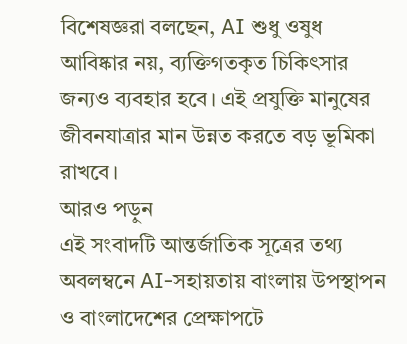বিশেষজ্ঞরা বলছেন, AI শুধু ওষুধ আবিষ্কার নয়, ব্যক্তিগতকৃত চিকিৎসার জন্যও ব্যবহার হবে। এই প্রযুক্তি মানুষের জীবনযাত্রার মান উন্নত করতে বড় ভূমিকা রাখবে।
আরও পড়ুন
এই সংবাদটি আন্তর্জাতিক সূত্রের তথ্য অবলম্বনে AI-সহায়তায় বাংলায় উপস্থাপন ও বাংলাদেশের প্রেক্ষাপটে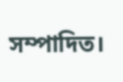সম্পাদিত।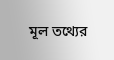মূল তথ্যের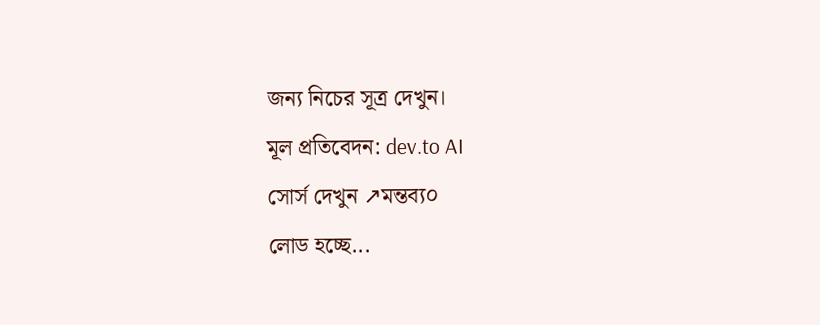জন্য নিচের সূত্র দেখুন।
মূল প্রতিবেদন: dev.to AI
সোর্স দেখুন ↗মন্তব্য০
লোড হচ্ছে...